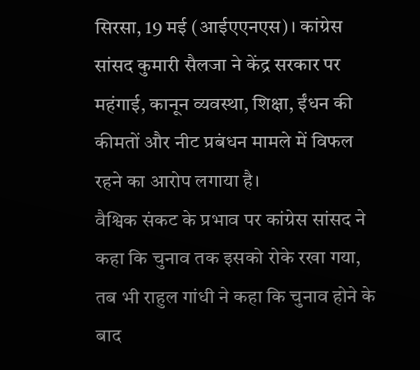सिरसा, 19 मई (आईएएनएस)। कांग्रेस सांसद कुमारी सैलजा ने केंद्र सरकार पर महंगाई, कानून व्यवस्था, शिक्षा, ईंधन की कीमतों और नीट प्रबंधन मामले में विफल रहने का आरोप लगाया है।
वैश्विक संकट के प्रभाव पर कांग्रेस सांसद ने कहा कि चुनाव तक इसको रोके रखा गया, तब भी राहुल गांधी ने कहा कि चुनाव होने के बाद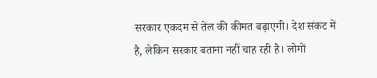सरकार एकदम से तेल की कीमत बढ़ाएगी। देश संकट में है, लेकिन सरकार बताना नहीं चाह रही है। लोगों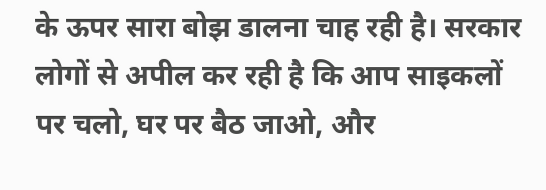के ऊपर सारा बोझ डालना चाह रही है। सरकार लोगों से अपील कर रही है कि आप साइकलों पर चलो, घर पर बैठ जाओ, और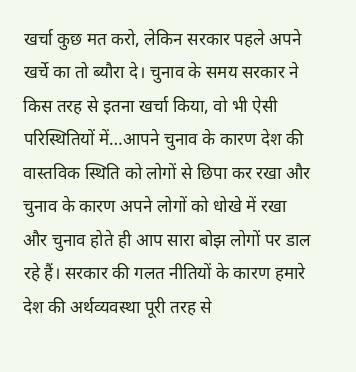खर्चा कुछ मत करो, लेकिन सरकार पहले अपने खर्चे का तो ब्यौरा दे। चुनाव के समय सरकार ने किस तरह से इतना खर्चा किया, वो भी ऐसी परिस्थितियों में…आपने चुनाव के कारण देश की वास्तविक स्थिति को लोगों से छिपा कर रखा और चुनाव के कारण अपने लोगों को धोखे में रखा और चुनाव होते ही आप सारा बोझ लोगों पर डाल रहे हैं। सरकार की गलत नीतियों के कारण हमारे देश की अर्थव्यवस्था पूरी तरह से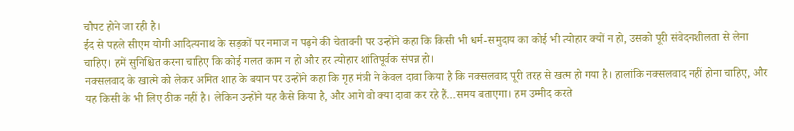चौपट होने जा रही है।
ईद से पहले सीएम योगी आदित्यनाथ के सड़कों पर नमाज न पढ़ने की चेतावनी पर उन्होंने कहा कि किसी भी धर्म-समुदाय का कोई भी त्योहार क्यों न हो, उसको पूरी संवेदनशीलता से लेना चाहिए। हमें सुनिश्चित करना चाहिए कि कोई गलत काम न हो और हर त्योहार शांतिपूर्वक संपन्न हो।
नक्सलवाद के खात्मे को लेकर अमित शाह के बयान पर उन्होंने कहा कि गृह मंत्री ने केवल दावा किया है कि नक्सलवाद पूरी तरह से खत्म हो गया है। हालांकि नक्सलवाद नहीं होना चाहिए, और यह किसी के भी लिए ठीक नहीं है। लेकिन उन्होंने यह कैसे किया है, और आगे वो क्या दावा कर रहे हैं…समय बताएगा। हम उम्मीद करते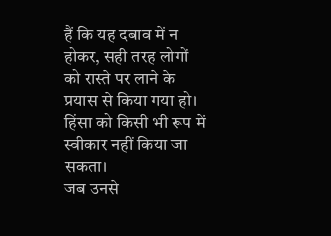हैं कि यह दबाव में न होकर, सही तरह लोगों को रास्ते पर लाने के प्रयास से किया गया हो। हिंसा को किसी भी रूप में स्वीकार नहीं किया जा सकता।
जब उनसे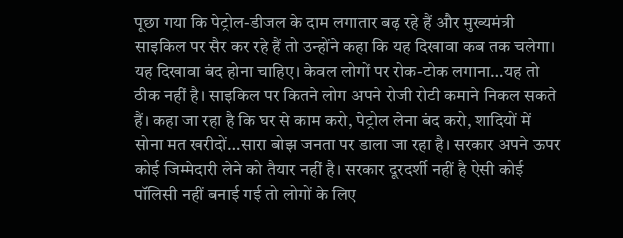पूछा गया कि पेट्रोल-डीजल के दाम लगातार बढ़ रहे हैं और मुख्यमंत्री साइकिल पर सैर कर रहे हैं तो उन्होंने कहा कि यह दिखावा कब तक चलेगा। यह दिखावा बंद होना चाहिए। केवल लोगों पर रोक-टोक लगाना…यह तो ठीक नहीं है। साइकिल पर कितने लोग अपने रोजी रोटी कमाने निकल सकते हैं। कहा जा रहा है कि घर से काम करो, पेट्रोल लेना बंद करो, शादियों में सोना मत खरीदों…सारा बोझ जनता पर डाला जा रहा है। सरकार अपने ऊपर कोई जिम्मेदारी लेने को तैयार नहीं है। सरकार दूरदर्शी नहीं है ऐसी कोई पॉलिसी नहीं बनाई गई तो लोगों के लिए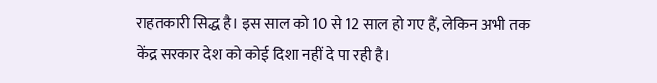राहतकारी सिद्ध है। इस साल को 10 से 12 साल हो गए हैं, लेकिन अभी तक केंद्र सरकार देश को कोई दिशा नहीं दे पा रही है।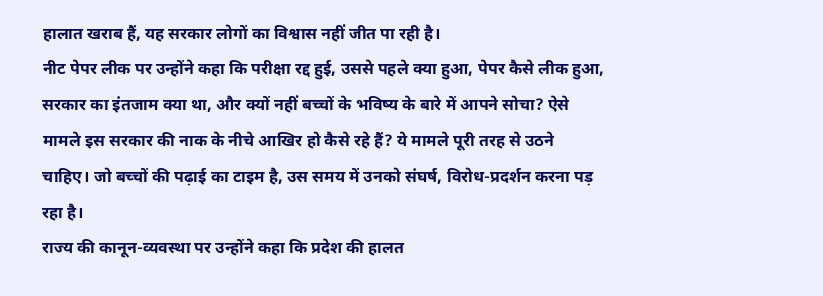हालात खराब हैं, यह सरकार लोगों का विश्वास नहीं जीत पा रही है।
नीट पेपर लीक पर उन्होंने कहा कि परीक्षा रद्द हुई, उससे पहले क्या हुआ, पेपर कैसे लीक हुआ, सरकार का इंतजाम क्या था, और क्यों नहीं बच्चों के भविष्य के बारे में आपने सोचा? ऐसे मामले इस सरकार की नाक के नीचे आखिर हो कैसे रहे हैं? ये मामले पूरी तरह से उठने चाहिए। जो बच्चों की पढ़ाई का टाइम है, उस समय में उनको संघर्ष, विरोध-प्रदर्शन करना पड़ रहा है।
राज्य की कानून-व्यवस्था पर उन्होंने कहा कि प्रदेश की हालत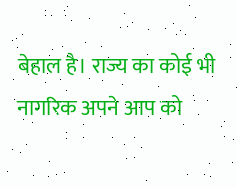बेहाल है। राज्य का कोई भी नागरिक अपने आप को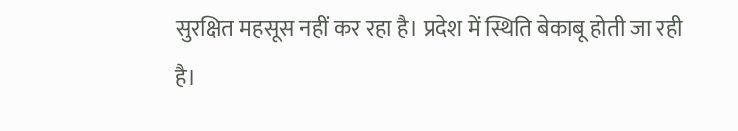सुरक्षित महसूस नहीं कर रहा है। प्रदेश में स्थिति बेकाबू होती जा रही है।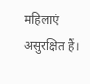महिलाएं असुरक्षित हैं।